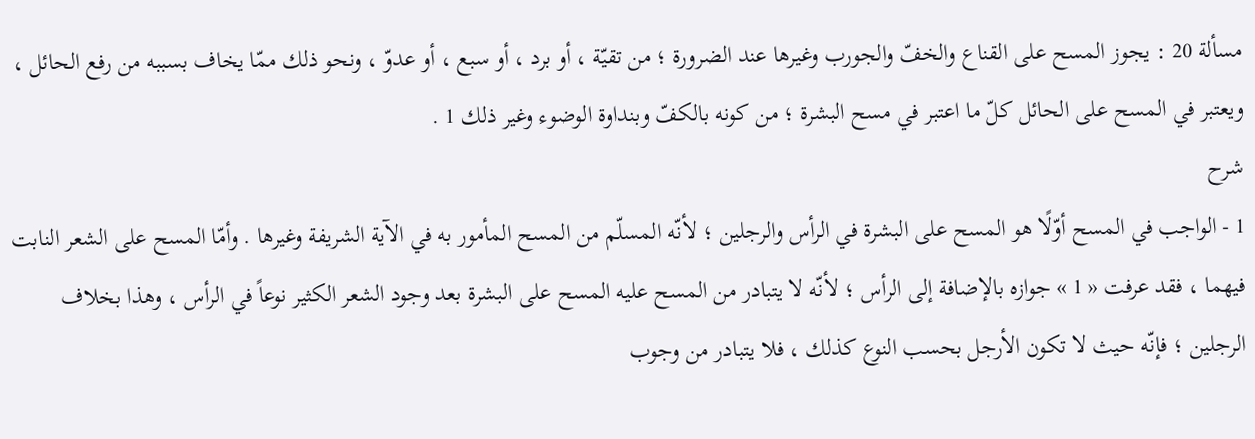مسألة 20 : يجوز المسح على القناع والخفّ والجورب وغيرها عند الضرورة ؛ من تقيّة ، أو برد ، أو سبع ، أو عدوّ ، ونحو ذلك ممّا يخاف بسببه من رفع الحائل ، ويعتبر في المسح على الحائل كلّ ما اعتبر في مسح البشرة ؛ من كونه بالكفّ وبنداوة الوضوء وغير ذلك 1 .
شرح
1 - الواجب في المسح أوّلًا هو المسح على البشرة في الرأس والرجلين ؛ لأنّه المسلّم من المسح المأمور به في الآية الشريفة وغيرها . وأمّا المسح على الشعر النابت فيهما ، فقد عرفت « 1 » جوازه بالإضافة إلى الرأس ؛ لأنّه لا يتبادر من المسح عليه المسح على البشرة بعد وجود الشعر الكثير نوعاً في الرأس ، وهذا بخلاف الرجلين ؛ فإنّه حيث لا تكون الأرجل بحسب النوع كذلك ، فلا يتبادر من وجوب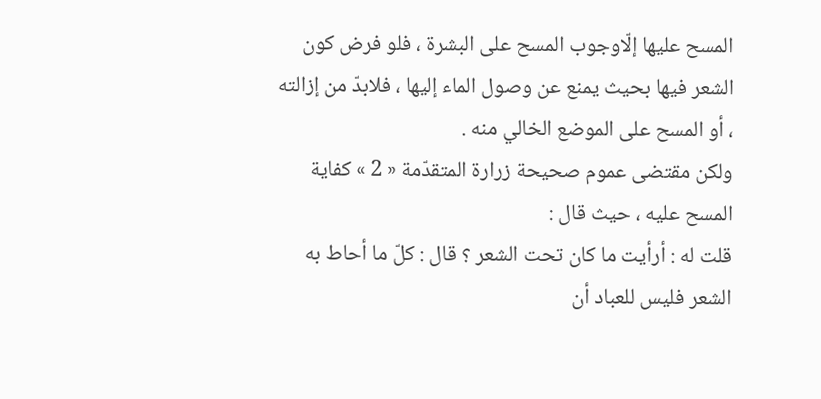المسح عليها إلّاوجوب المسح على البشرة ، فلو فرض كون الشعر فيها بحيث يمنع عن وصول الماء إليها ، فلابدّ من إزالته ، أو المسح على الموضع الخالي منه .
ولكن مقتضى عموم صحيحة زرارة المتقدّمة « 2 » كفاية المسح عليه ، حيث قال :
قلت له : أرأيت ما كان تحت الشعر ؟ قال : كلّ ما أحاط به الشعر فليس للعباد أن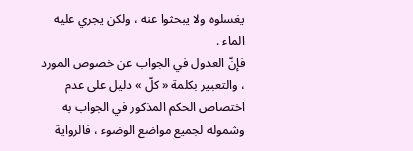يغسلوه ولا يبحثوا عنه ، ولكن يجري عليه الماء .
فإنّ العدول في الجواب عن خصوص المورد ، والتعبير بكلمة « كلّ » دليل على عدم اختصاص الحكم المذكور في الجواب به وشموله لجميع مواضع الوضوء ، فالرواية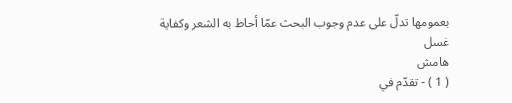بعمومها تدلّ على عدم وجوب البحث عمّا أحاط به الشعر وكفاية غسل
هامش
( 1 ) - تقدّم في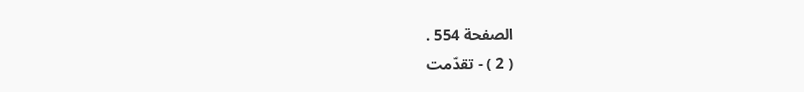الصفحة 554 .
( 2 ) - تقدّمت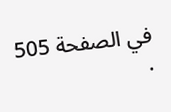في الصفحة 505 .